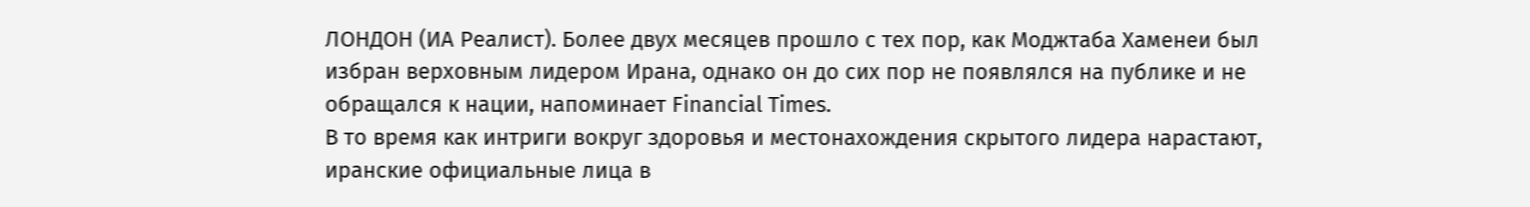ЛОНДОН (ИА Реалист). Более двух месяцев прошло с тех пор, как Моджтаба Хаменеи был избран верховным лидером Ирана, однако он до сих пор не появлялся на публике и не обращался к нации, напоминает Financial Times.
В то время как интриги вокруг здоровья и местонахождения скрытого лидера нарастают, иранские официальные лица в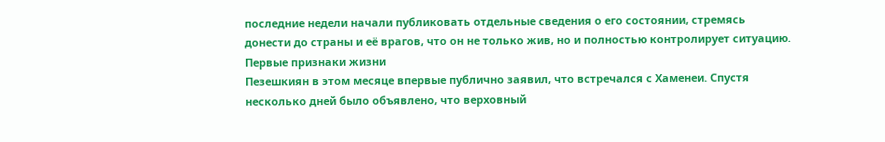последние недели начали публиковать отдельные сведения о его состоянии, стремясь донести до страны и её врагов, что он не только жив, но и полностью контролирует ситуацию.
Первые признаки жизни
Пезешкиян в этом месяце впервые публично заявил, что встречался с Хаменеи. Спустя несколько дней было объявлено, что верховный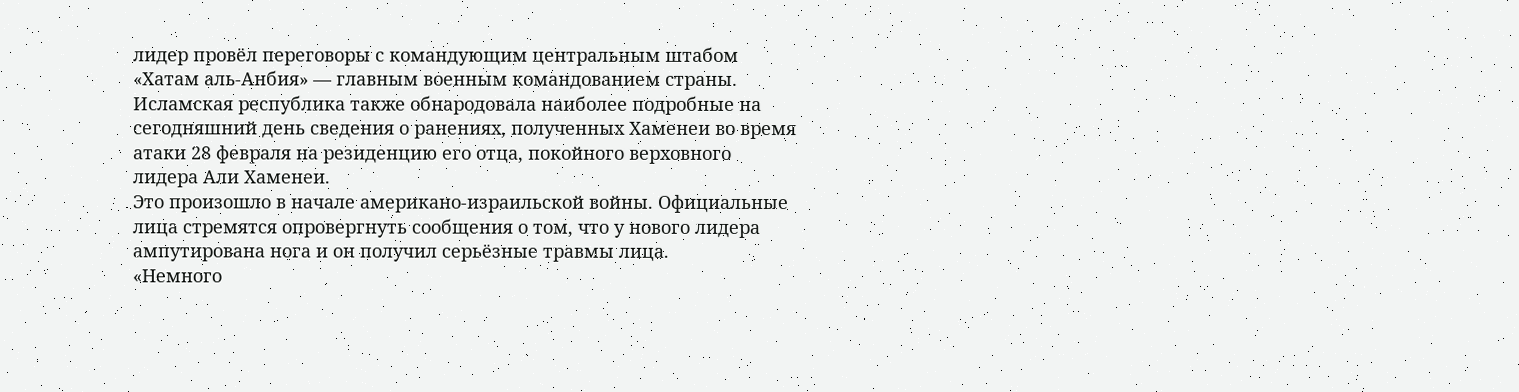лидер провёл переговоры с командующим центральным штабом «Хатам аль-Анбия» — главным военным командованием страны.
Исламская республика также обнародовала наиболее подробные на сегодняшний день сведения о ранениях, полученных Хаменеи во время атаки 28 февраля на резиденцию его отца, покойного верховного лидера Али Хаменеи.
Это произошло в начале американо-израильской войны. Официальные лица стремятся опровергнуть сообщения о том, что у нового лидера ампутирована нога и он получил серьёзные травмы лица.
«Немного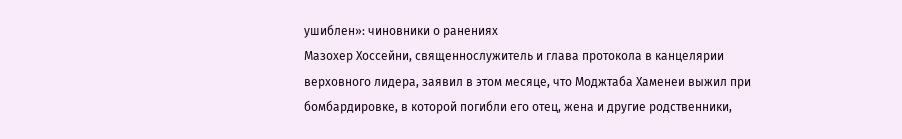ушиблен»: чиновники о ранениях
Мазохер Хоссейни, священнослужитель и глава протокола в канцелярии верховного лидера, заявил в этом месяце, что Моджтаба Хаменеи выжил при бомбардировке, в которой погибли его отец, жена и другие родственники,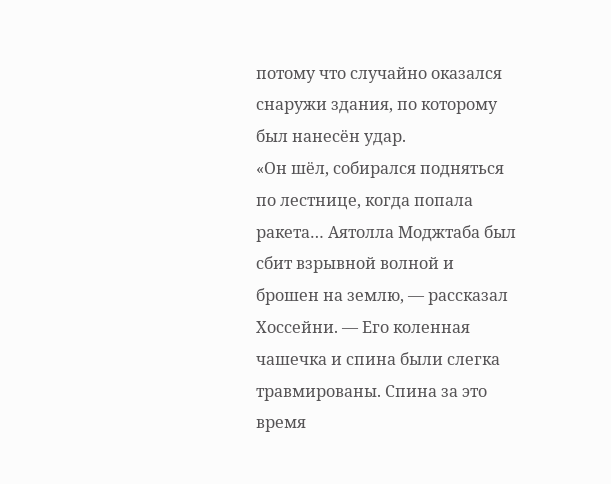потому что случайно оказался снаружи здания, по которому был нанесён удар.
«Он шёл, собирался подняться по лестнице, когда попала ракета… Аятолла Моджтаба был сбит взрывной волной и брошен на землю, — рассказал Хоссейни. — Его коленная чашечка и спина были слегка травмированы. Спина за это время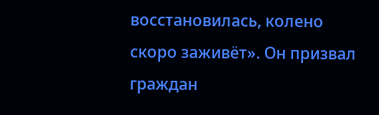восстановилась, колено скоро заживёт». Он призвал граждан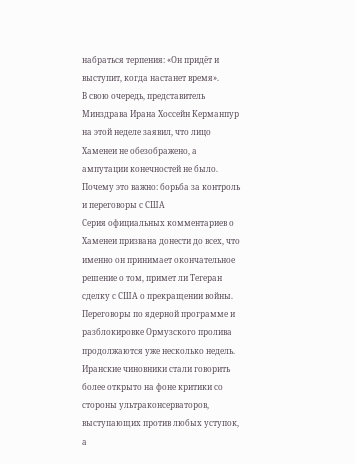набраться терпения: «Он придёт и выступит, когда настанет время».
В свою очередь, представитель Минздрава Ирана Хоссейн Керманпур на этой неделе заявил, что лицо Хаменеи не обезображено, а ампутации конечностей не было.
Почему это важно: борьба за контроль и переговоры с США
Серия официальных комментариев о Хаменеи призвана донести до всех, что именно он принимает окончательное решение о том, примет ли Тегеран сделку с США о прекращении войны. Переговоры по ядерной программе и разблокировке Ормузского пролива продолжаются уже несколько недель.
Иранские чиновники стали говорить более открыто на фоне критики со стороны ультраконсерваторов, выступающих против любых уступок, а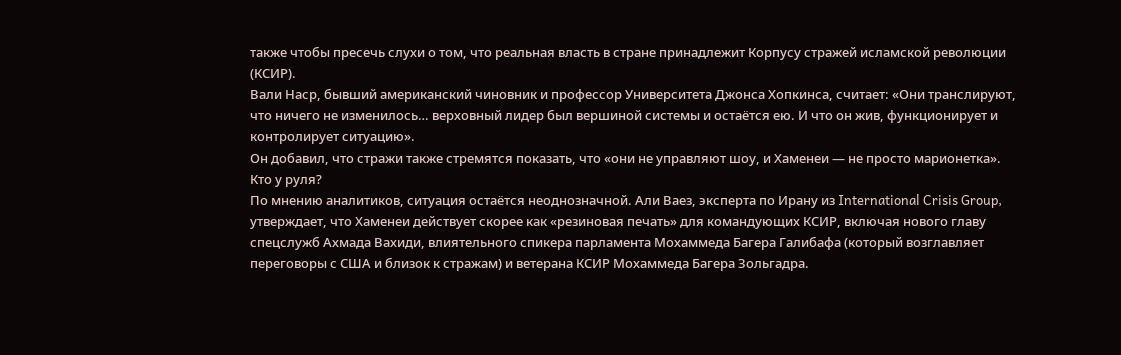также чтобы пресечь слухи о том, что реальная власть в стране принадлежит Корпусу стражей исламской революции (КСИР).
Вали Наср, бывший американский чиновник и профессор Университета Джонса Хопкинса, считает: «Они транслируют, что ничего не изменилось… верховный лидер был вершиной системы и остаётся ею. И что он жив, функционирует и контролирует ситуацию».
Он добавил, что стражи также стремятся показать, что «они не управляют шоу, и Хаменеи — не просто марионетка».
Кто у руля?
По мнению аналитиков, ситуация остаётся неоднозначной. Али Ваез, эксперта по Ирану из International Crisis Group, утверждает, что Хаменеи действует скорее как «резиновая печать» для командующих КСИР, включая нового главу спецслужб Ахмада Вахиди, влиятельного спикера парламента Мохаммеда Багера Галибафа (который возглавляет переговоры с США и близок к стражам) и ветерана КСИР Мохаммеда Багера Зольгадра.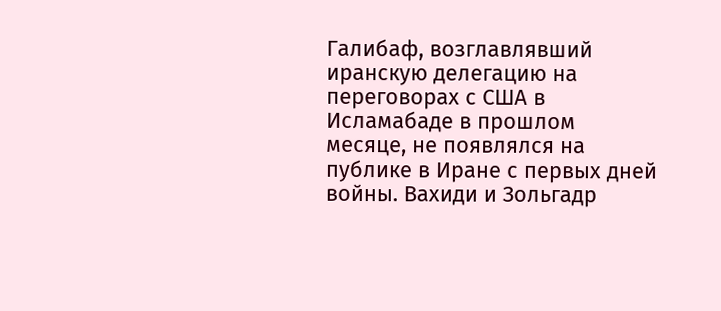Галибаф, возглавлявший иранскую делегацию на переговорах с США в Исламабаде в прошлом месяце, не появлялся на публике в Иране с первых дней войны. Вахиди и Зольгадр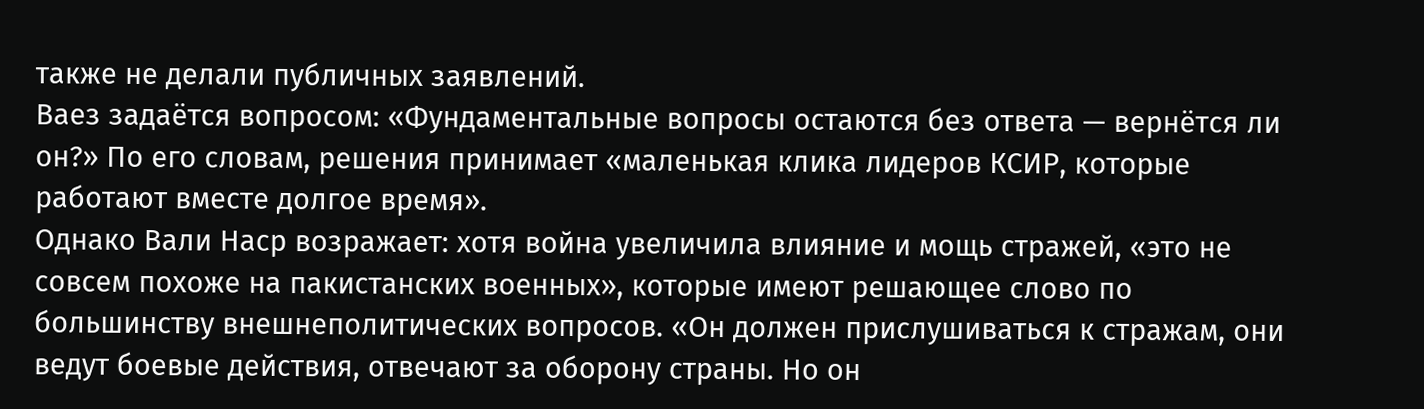также не делали публичных заявлений.
Ваез задаётся вопросом: «Фундаментальные вопросы остаются без ответа — вернётся ли он?» По его словам, решения принимает «маленькая клика лидеров КСИР, которые работают вместе долгое время».
Однако Вали Наср возражает: хотя война увеличила влияние и мощь стражей, «это не совсем похоже на пакистанских военных», которые имеют решающее слово по большинству внешнеполитических вопросов. «Он должен прислушиваться к стражам, они ведут боевые действия, отвечают за оборону страны. Но он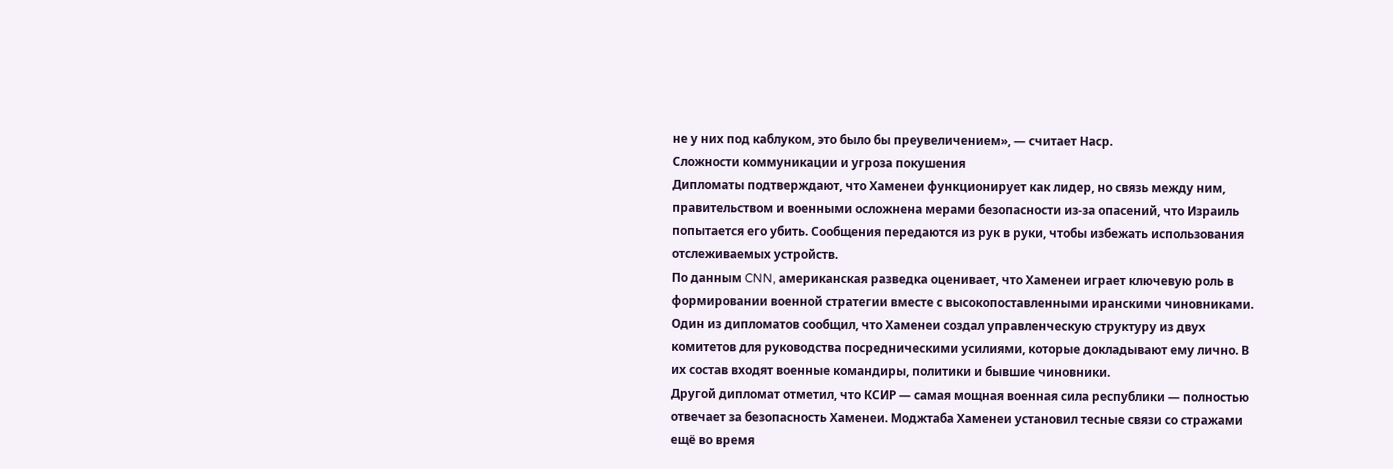не у них под каблуком, это было бы преувеличением», — считает Наср.
Сложности коммуникации и угроза покушения
Дипломаты подтверждают, что Хаменеи функционирует как лидер, но связь между ним, правительством и военными осложнена мерами безопасности из-за опасений, что Израиль попытается его убить. Сообщения передаются из рук в руки, чтобы избежать использования отслеживаемых устройств.
По данным CNN, американская разведка оценивает, что Хаменеи играет ключевую роль в формировании военной стратегии вместе с высокопоставленными иранскими чиновниками. Один из дипломатов сообщил, что Хаменеи создал управленческую структуру из двух комитетов для руководства посредническими усилиями, которые докладывают ему лично. В их состав входят военные командиры, политики и бывшие чиновники.
Другой дипломат отметил, что КСИР — самая мощная военная сила республики — полностью отвечает за безопасность Хаменеи. Моджтаба Хаменеи установил тесные связи со стражами ещё во время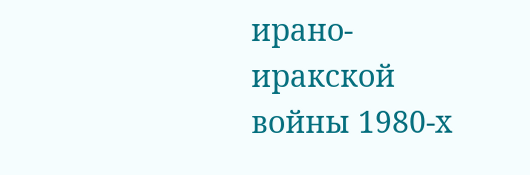ирано-иракской войны 1980-х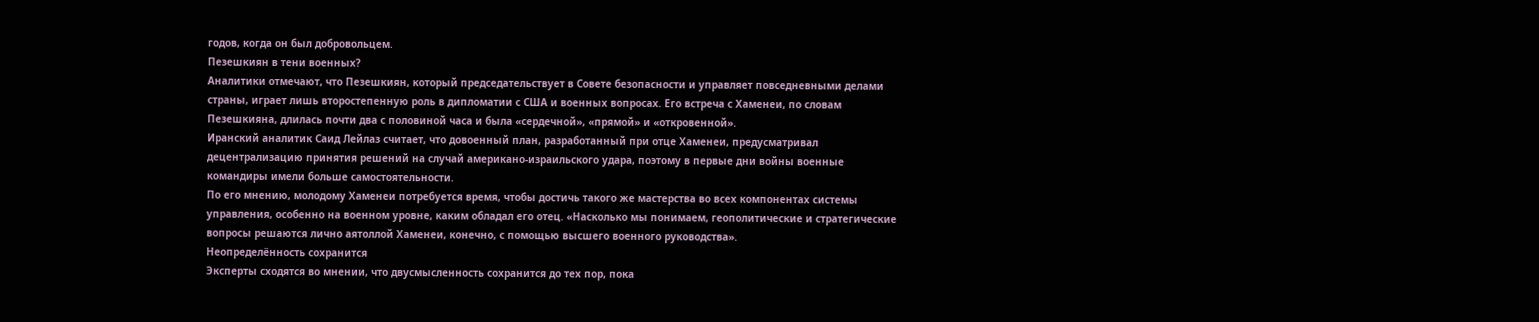годов, когда он был добровольцем.
Пезешкиян в тени военных?
Аналитики отмечают, что Пезешкиян, который председательствует в Совете безопасности и управляет повседневными делами страны, играет лишь второстепенную роль в дипломатии с США и военных вопросах. Его встреча с Хаменеи, по словам Пезешкияна, длилась почти два с половиной часа и была «сердечной», «прямой» и «откровенной».
Иранский аналитик Саид Лейлаз считает, что довоенный план, разработанный при отце Хаменеи, предусматривал децентрализацию принятия решений на случай американо-израильского удара, поэтому в первые дни войны военные командиры имели больше самостоятельности.
По его мнению, молодому Хаменеи потребуется время, чтобы достичь такого же мастерства во всех компонентах системы управления, особенно на военном уровне, каким обладал его отец. «Насколько мы понимаем, геополитические и стратегические вопросы решаются лично аятоллой Хаменеи, конечно, с помощью высшего военного руководства».
Неопределённость сохранится
Эксперты сходятся во мнении, что двусмысленность сохранится до тех пор, пока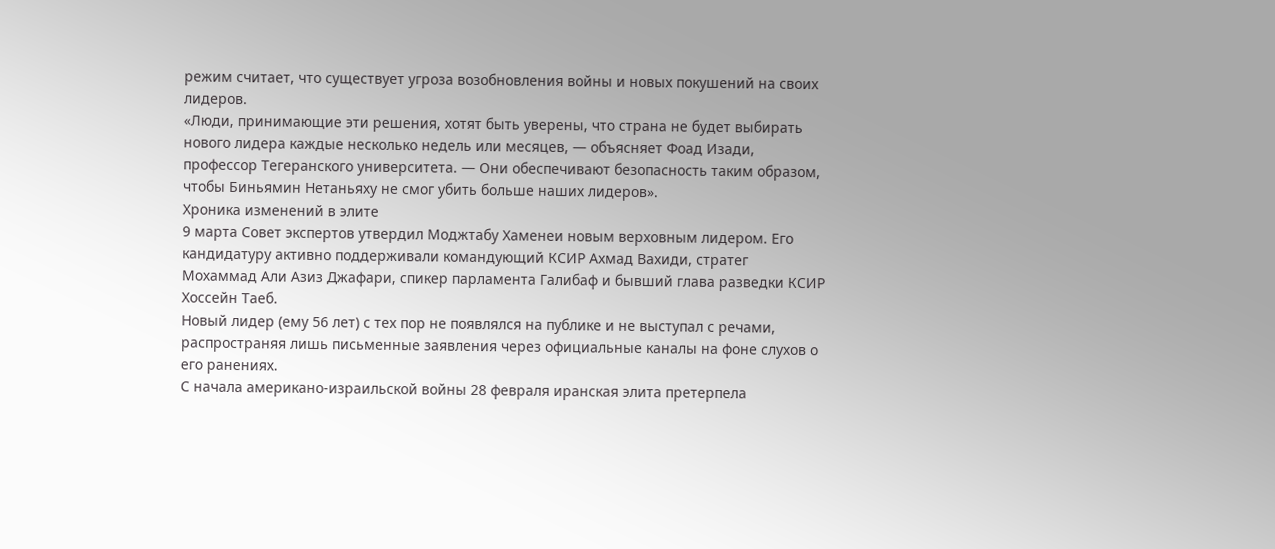режим считает, что существует угроза возобновления войны и новых покушений на своих лидеров.
«Люди, принимающие эти решения, хотят быть уверены, что страна не будет выбирать нового лидера каждые несколько недель или месяцев, — объясняет Фоад Изади, профессор Тегеранского университета. — Они обеспечивают безопасность таким образом, чтобы Биньямин Нетаньяху не смог убить больше наших лидеров».
Хроника изменений в элите
9 марта Совет экспертов утвердил Моджтабу Хаменеи новым верховным лидером. Его кандидатуру активно поддерживали командующий КСИР Ахмад Вахиди, стратег Мохаммад Али Азиз Джафари, спикер парламента Галибаф и бывший глава разведки КСИР Хоссейн Таеб.
Новый лидер (ему 56 лет) с тех пор не появлялся на публике и не выступал с речами, распространяя лишь письменные заявления через официальные каналы на фоне слухов о его ранениях.
С начала американо-израильской войны 28 февраля иранская элита претерпела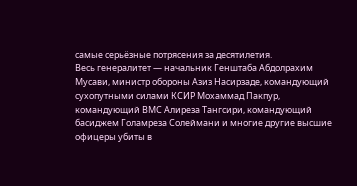самые серьёзные потрясения за десятилетия.
Весь генералитет — начальник Генштаба Абдолрахим Мусави, министр обороны Азиз Насирзаде, командующий сухопутными силами КСИР Мохаммад Пакпур, командующий ВМС Алиреза Тангсири, командующий басиджем Голамреза Солеймани и многие другие высшие офицеры убиты в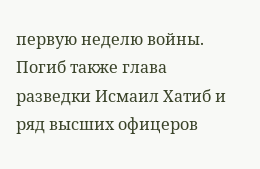первую неделю войны.
Погиб также глава разведки Исмаил Хатиб и ряд высших офицеров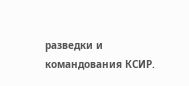разведки и командования КСИР.